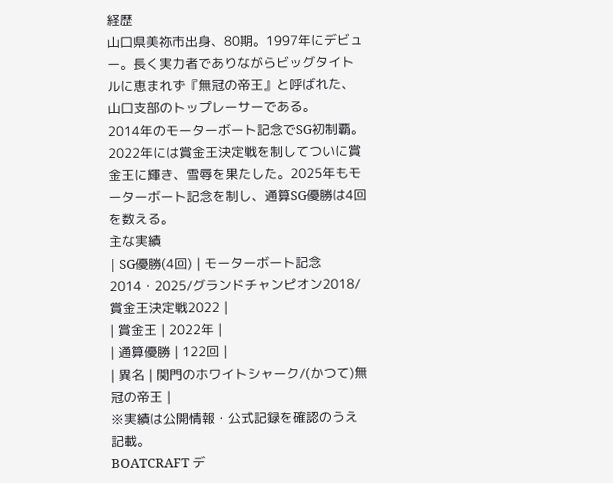経歴
山口県美祢市出身、80期。1997年にデビュー。長く実力者でありながらビッグタイトルに恵まれず『無冠の帝王』と呼ばれた、山口支部のトップレーサーである。
2014年のモーターボート記念でSG初制覇。2022年には賞金王決定戦を制してついに賞金王に輝き、雪辱を果たした。2025年もモーターボート記念を制し、通算SG優勝は4回を数える。
主な実績
| SG優勝(4回) | モーターボート記念2014・2025/グランドチャンピオン2018/賞金王決定戦2022 |
| 賞金王 | 2022年 |
| 通算優勝 | 122回 |
| 異名 | 関門のホワイトシャーク/(かつて)無冠の帝王 |
※実績は公開情報・公式記録を確認のうえ記載。
BOATCRAFT デ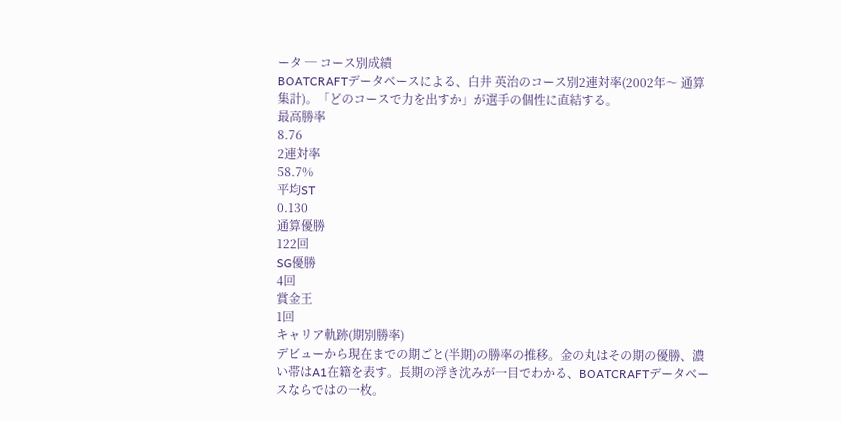ータ ─ コース別成績
BOATCRAFTデータベースによる、白井 英治のコース別2連対率(2002年〜 通算集計)。「どのコースで力を出すか」が選手の個性に直結する。
最高勝率
8.76
2連対率
58.7%
平均ST
0.130
通算優勝
122回
SG優勝
4回
賞金王
1回
キャリア軌跡(期別勝率)
デビューから現在までの期ごと(半期)の勝率の推移。金の丸はその期の優勝、濃い帯はA1在籍を表す。長期の浮き沈みが一目でわかる、BOATCRAFTデータベースならではの一枚。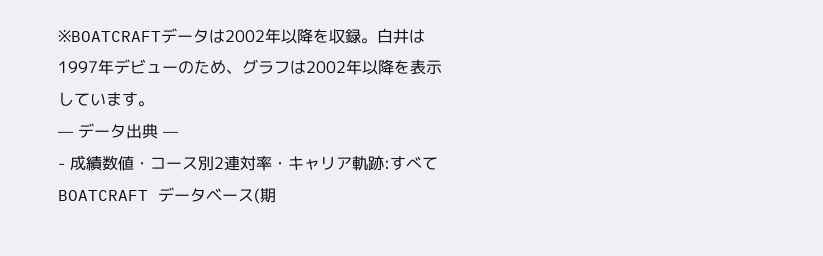※BOATCRAFTデータは2002年以降を収録。白井は1997年デビューのため、グラフは2002年以降を表示しています。
— データ出典 —
- 成績数値・コース別2連対率・キャリア軌跡:すべて BOATCRAFT データベース(期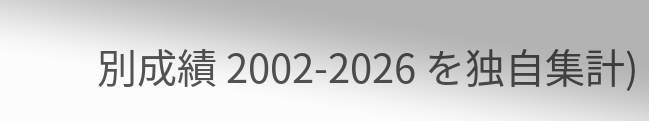別成績 2002-2026 を独自集計)